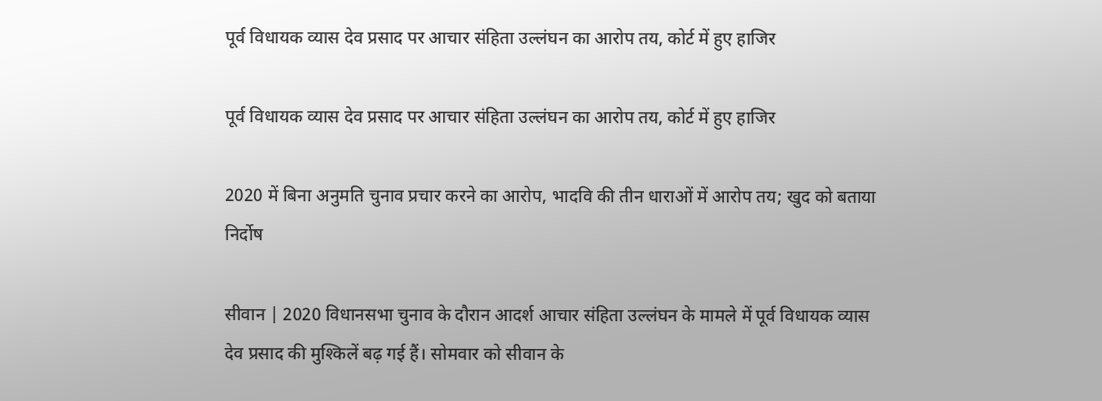पूर्व विधायक व्यास देव प्रसाद पर आचार संहिता उल्लंघन का आरोप तय, कोर्ट में हुए हाजिर

पूर्व विधायक व्यास देव प्रसाद पर आचार संहिता उल्लंघन का आरोप तय, कोर्ट में हुए हाजिर

2020 में बिना अनुमति चुनाव प्रचार करने का आरोप, भादवि की तीन धाराओं में आरोप तय; खुद को बताया निर्दोष

सीवान | 2020 विधानसभा चुनाव के दौरान आदर्श आचार संहिता उल्लंघन के मामले में पूर्व विधायक व्यास देव प्रसाद की मुश्किलें बढ़ गई हैं। सोमवार को सीवान के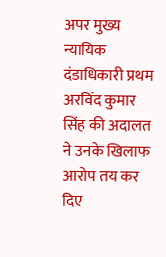अपर मुख्य न्यायिक दंडाधिकारी प्रथम अरविंद कुमार सिंह की अदालत ने उनके खिलाफ आरोप तय कर दिए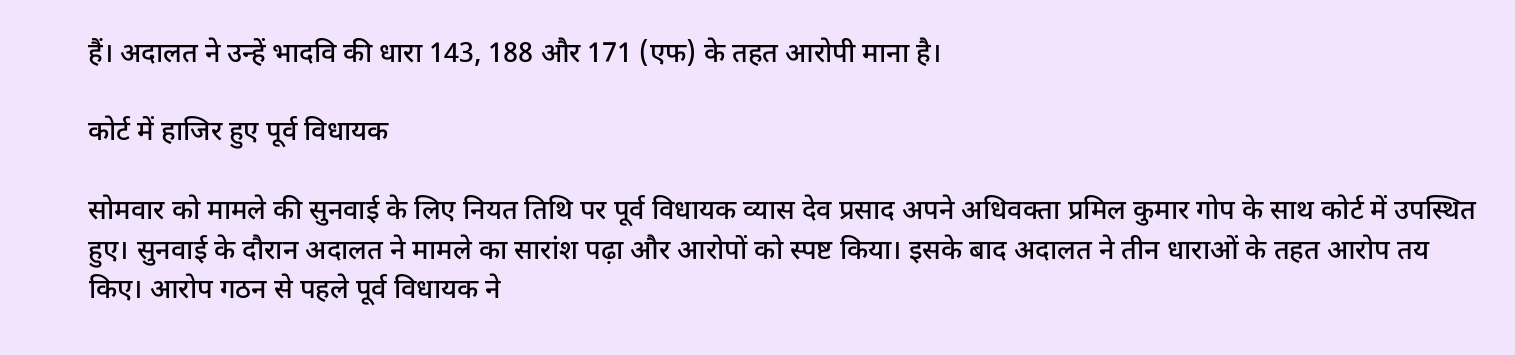हैं। अदालत ने उन्हें भादवि की धारा 143, 188 और 171 (एफ) के तहत आरोपी माना है।

कोर्ट में हाजिर हुए पूर्व विधायक

सोमवार को मामले की सुनवाई के लिए नियत तिथि पर पूर्व विधायक व्यास देव प्रसाद अपने अधिवक्ता प्रमिल कुमार गोप के साथ कोर्ट में उपस्थित हुए। सुनवाई के दौरान अदालत ने मामले का सारांश पढ़ा और आरोपों को स्पष्ट किया। इसके बाद अदालत ने तीन धाराओं के तहत आरोप तय किए। आरोप गठन से पहले पूर्व विधायक ने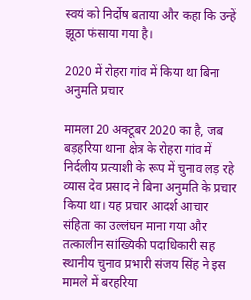स्वयं को निर्दोष बताया और कहा कि उन्हें झूठा फंसाया गया है।

2020 में रोहरा गांव में किया था बिना अनुमति प्रचार

मामला 20 अक्टूबर 2020 का है, जब बड़हरिया थाना क्षेत्र के रोहरा गांव में निर्दलीय प्रत्याशी के रूप में चुनाव लड़ रहे व्यास देव प्रसाद ने बिना अनुमति के प्रचार किया था। यह प्रचार आदर्श आचार संहिता का उल्लंघन माना गया और तत्कालीन सांख्यिकी पदाधिकारी सह स्थानीय चुनाव प्रभारी संजय सिंह ने इस मामले में बरहरिया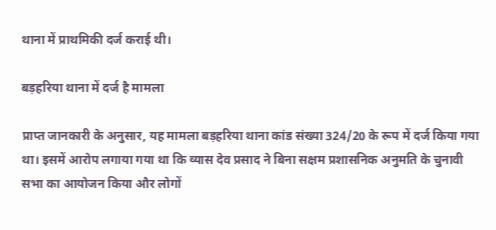थाना में प्राथमिकी दर्ज कराई थी।

बड़हरिया थाना में दर्ज है मामला

प्राप्त जानकारी के अनुसार, यह मामला बड़हरिया थाना कांड संख्या 324/20 के रूप में दर्ज किया गया था। इसमें आरोप लगाया गया था कि व्यास देव प्रसाद ने बिना सक्षम प्रशासनिक अनुमति के चुनावी सभा का आयोजन किया और लोगों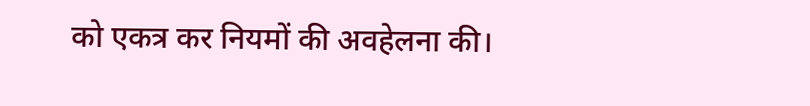को एकत्र कर नियमों की अवहेलना की।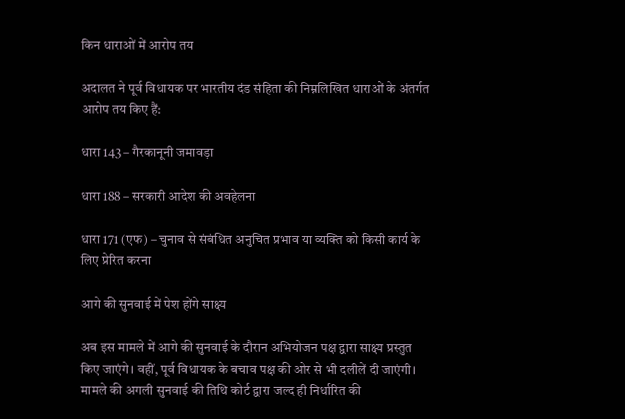किन धाराओं में आरोप तय

अदालत ने पूर्व विधायक पर भारतीय दंड संहिता की निम्नलिखित धाराओं के अंतर्गत आरोप तय किए हैं:

धारा 143 – गैरकानूनी जमावड़ा

धारा 188 – सरकारी आदेश की अवहेलना

धारा 171 (एफ) – चुनाव से संबंधित अनुचित प्रभाव या व्यक्ति को किसी कार्य के लिए प्रेरित करना

आगे की सुनवाई में पेश होंगे साक्ष्य

अब इस मामले में आगे की सुनवाई के दौरान अभियोजन पक्ष द्वारा साक्ष्य प्रस्तुत किए जाएंगे। वहीं, पूर्व विधायक के बचाव पक्ष की ओर से भी दलीलें दी जाएंगी। मामले की अगली सुनवाई की तिथि कोर्ट द्वारा जल्द ही निर्धारित की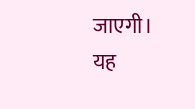जाएगी। यह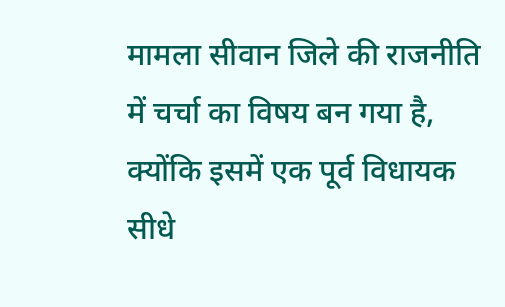मामला सीवान जिले की राजनीति में चर्चा का विषय बन गया है, क्योंकि इसमें एक पूर्व विधायक सीधे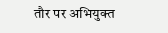तौर पर अभियुक्त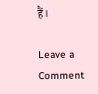हैं।

Leave a Comment